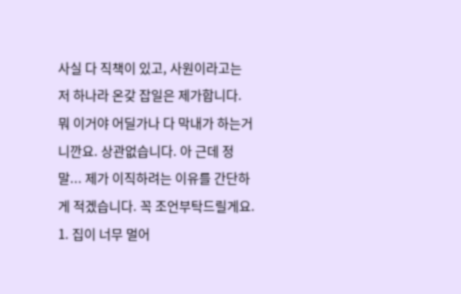사실 다 직책이 있고, 사원이라고는 저 하나라 온갖 잡일은 제가합니다. 뭐 이거야 어딜가나 다 막내가 하는거니깐요. 상관없습니다. 아 근데 정말... 제가 이직하려는 이유를 간단하게 적겠습니다. 꼭 조언부탁드릴게요.
1. 집이 너무 멀어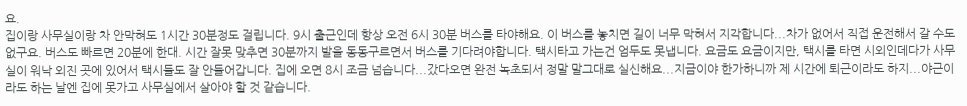요.
집이랑 사무실이랑 차 안막혀도 1시간 30분정도 걸립니다. 9시 출근인데 항상 오전 6시 30분 버스를 타야해요. 이 버스를 놓치면 길이 너무 막혀서 지각합니다...차가 없어서 직접 운전해서 갈 수도 없구요. 버스도 빠르면 20분에 한대. 시간 잘못 맞추면 30분까지 발을 동동구르면서 버스를 기다려야합니다. 택시타고 가는건 엄두도 못냅니다. 요금도 요금이지만, 택시를 타면 시외인데다가 사무실이 워낙 외진 곳에 있어서 택시들도 잘 안들어갑니다. 집에 오면 8시 조금 넘습니다...갔다오면 완전 녹초되서 정말 말그대로 실신해요...지금이야 한가하니까 제 시간에 퇴근이라도 하지...야근이라도 하는 날엔 집에 못가고 사무실에서 살아야 할 것 같습니다.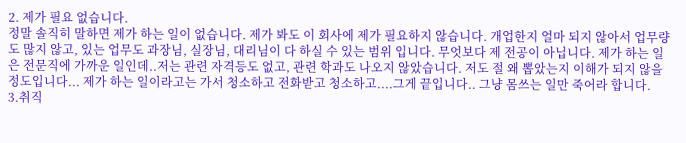2. 제가 필요 없습니다.
정말 솔직히 말하면 제가 하는 일이 없습니다. 제가 봐도 이 회사에 제가 필요하지 않습니다. 개업한지 얼마 되지 않아서 업무량도 많지 않고, 있는 업무도 과장님, 실장님, 대리님이 다 하실 수 있는 범위 입니다. 무엇보다 제 전공이 아닙니다. 제가 하는 일은 전문직에 가까운 일인데..저는 관련 자격등도 없고, 관련 학과도 나오지 않았습니다. 저도 절 왜 뽑았는지 이해가 되지 않을 정도입니다... 제가 하는 일이라고는 가서 청소하고 전화받고 청소하고....그게 끝입니다.. 그냥 몸쓰는 일만 죽어라 합니다.
3.취직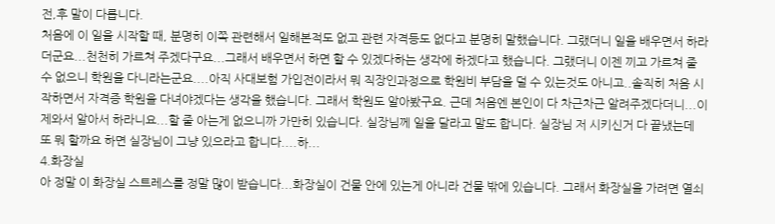전,후 말이 다릅니다.
처음에 이 일을 시작할 때, 분명히 이쪽 관련해서 일해본적도 없고 관련 자격등도 없다고 분명히 말했습니다. 그랬더니 일을 배우면서 하라더군요...천천히 가르쳐 주겠다구요...그래서 배우면서 하면 할 수 있겠다하는 생각에 하겠다고 했습니다. 그랬더니 이젠 끼고 가르쳐 줄 수 없으니 학원을 다니라는군요....아직 사대보험 가입전이라서 뭐 직장인과정으로 학원비 부담을 덜 수 있는것도 아니고..솔직히 처음 시작하면서 자격증 학원을 다녀야겠다는 생각을 했습니다. 그래서 학원도 알아봤구요. 근데 처음엔 본인이 다 차근차근 알려주겠다더니...이제와서 알아서 하라니요...할 줄 아는게 없으니까 가만히 있습니다. 실장님께 일을 달라고 말도 합니다. 실장님 저 시키신거 다 끝냈는데 또 뭐 할까요 하면 실장님이 그냥 있으라고 합니다....하...
4.화장실
아 정말 이 화장실 스트레스를 정말 많이 받습니다...화장실이 건물 안에 있는게 아니라 건물 밖에 있습니다. 그래서 화장실을 가려면 열쇠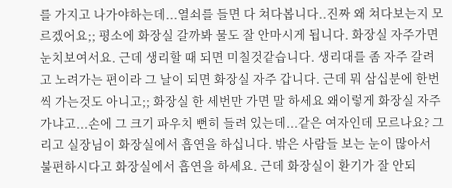를 가지고 나가야하는데...열쇠를 들면 다 쳐다봅니다..진짜 왜 쳐다보는지 모르겠어요;; 평소에 화장실 갈까봐 물도 잘 안마시게 됩니다. 화장실 자주가면 눈치보여서요. 근데 생리할 때 되면 미칠것같습니다. 생리대를 좀 자주 갈려고 노려가는 편이라 그 날이 되면 화장실 자주 갑니다. 근데 뭐 삼십분에 한번씩 가는것도 아니고;; 화장실 한 세번만 가면 말 하세요 왜이렇게 화장실 자주가냐고...손에 그 크기 파우치 뻔히 들려 있는데...같은 여자인데 모르나요? 그리고 실장님이 화장실에서 흡연을 하십니다. 밖은 사람들 보는 눈이 많아서 불편하시다고 화장실에서 흡연을 하세요. 근데 화장실이 환기가 잘 안되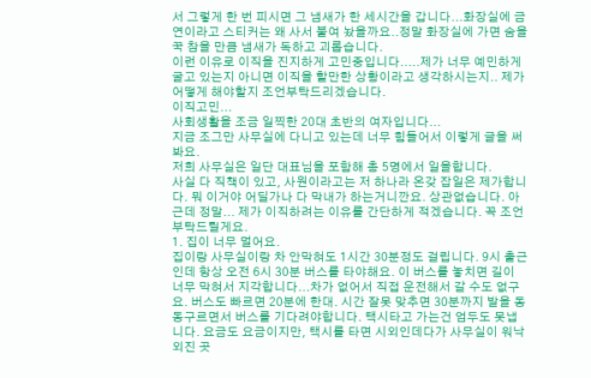서 그렇게 한 번 피시면 그 냄새가 한 세시간을 갑니다...화장실에 금연이라고 스티커는 왜 사서 붙여 놨을까요..정말 화장실에 가면 숨을 꾹 참을 만큼 냄새가 독하고 괴롭습니다.
이런 이유로 이직을 진지하게 고민중입니다.....제가 너무 예민하게 굴고 있는지 아니면 이직을 할만한 상황이라고 생각하시는지.. 제가 어떻게 해야할지 조언부탁드리겠습니다.
이직고민...
사회생활을 조금 일찍한 20대 초반의 여자입니다...
지금 조그만 사무실에 다니고 있는데 너무 힘들어서 이렇게 글을 써봐요.
저희 사무실은 일단 대표님을 포함해 총 5명에서 일을합니다.
사실 다 직책이 있고, 사원이라고는 저 하나라 온갖 잡일은 제가합니다. 뭐 이거야 어딜가나 다 막내가 하는거니깐요. 상관없습니다. 아 근데 정말... 제가 이직하려는 이유를 간단하게 적겠습니다. 꼭 조언부탁드릴게요.
1. 집이 너무 멀어요.
집이랑 사무실이랑 차 안막혀도 1시간 30분정도 걸립니다. 9시 출근인데 항상 오전 6시 30분 버스를 타야해요. 이 버스를 놓치면 길이 너무 막혀서 지각합니다...차가 없어서 직접 운전해서 갈 수도 없구요. 버스도 빠르면 20분에 한대. 시간 잘못 맞추면 30분까지 발을 동동구르면서 버스를 기다려야합니다. 택시타고 가는건 엄두도 못냅니다. 요금도 요금이지만, 택시를 타면 시외인데다가 사무실이 워낙 외진 곳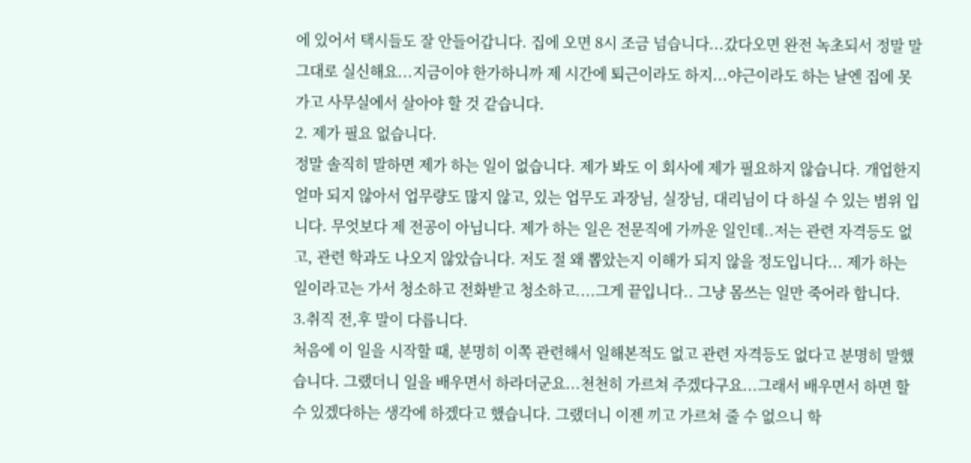에 있어서 택시들도 잘 안들어갑니다. 집에 오면 8시 조금 넘습니다...갔다오면 완전 녹초되서 정말 말그대로 실신해요...지금이야 한가하니까 제 시간에 퇴근이라도 하지...야근이라도 하는 날엔 집에 못가고 사무실에서 살아야 할 것 같습니다.
2. 제가 필요 없습니다.
정말 솔직히 말하면 제가 하는 일이 없습니다. 제가 봐도 이 회사에 제가 필요하지 않습니다. 개업한지 얼마 되지 않아서 업무량도 많지 않고, 있는 업무도 과장님, 실장님, 대리님이 다 하실 수 있는 범위 입니다. 무엇보다 제 전공이 아닙니다. 제가 하는 일은 전문직에 가까운 일인데..저는 관련 자격등도 없고, 관련 학과도 나오지 않았습니다. 저도 절 왜 뽑았는지 이해가 되지 않을 정도입니다... 제가 하는 일이라고는 가서 청소하고 전화받고 청소하고....그게 끝입니다.. 그냥 몸쓰는 일만 죽어라 합니다.
3.취직 전,후 말이 다릅니다.
처음에 이 일을 시작할 때, 분명히 이쪽 관련해서 일해본적도 없고 관련 자격등도 없다고 분명히 말했습니다. 그랬더니 일을 배우면서 하라더군요...천천히 가르쳐 주겠다구요...그래서 배우면서 하면 할 수 있겠다하는 생각에 하겠다고 했습니다. 그랬더니 이젠 끼고 가르쳐 줄 수 없으니 학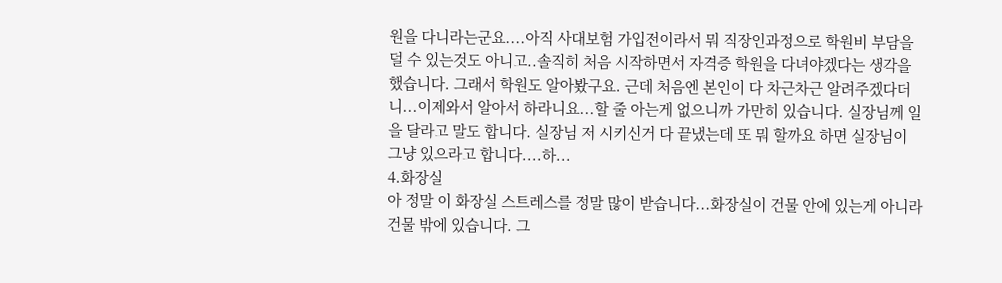원을 다니라는군요....아직 사대보험 가입전이라서 뭐 직장인과정으로 학원비 부담을 덜 수 있는것도 아니고..솔직히 처음 시작하면서 자격증 학원을 다녀야겠다는 생각을 했습니다. 그래서 학원도 알아봤구요. 근데 처음엔 본인이 다 차근차근 알려주겠다더니...이제와서 알아서 하라니요...할 줄 아는게 없으니까 가만히 있습니다. 실장님께 일을 달라고 말도 합니다. 실장님 저 시키신거 다 끝냈는데 또 뭐 할까요 하면 실장님이 그냥 있으라고 합니다....하...
4.화장실
아 정말 이 화장실 스트레스를 정말 많이 받습니다...화장실이 건물 안에 있는게 아니라 건물 밖에 있습니다. 그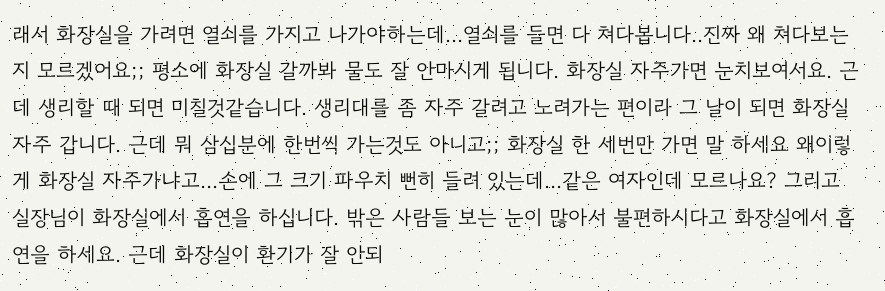래서 화장실을 가려면 열쇠를 가지고 나가야하는데...열쇠를 들면 다 쳐다봅니다..진짜 왜 쳐다보는지 모르겠어요;; 평소에 화장실 갈까봐 물도 잘 안마시게 됩니다. 화장실 자주가면 눈치보여서요. 근데 생리할 때 되면 미칠것같습니다. 생리대를 좀 자주 갈려고 노려가는 편이라 그 날이 되면 화장실 자주 갑니다. 근데 뭐 삼십분에 한번씩 가는것도 아니고;; 화장실 한 세번만 가면 말 하세요 왜이렇게 화장실 자주가냐고...손에 그 크기 파우치 뻔히 들려 있는데...같은 여자인데 모르나요? 그리고 실장님이 화장실에서 흡연을 하십니다. 밖은 사람들 보는 눈이 많아서 불편하시다고 화장실에서 흡연을 하세요. 근데 화장실이 환기가 잘 안되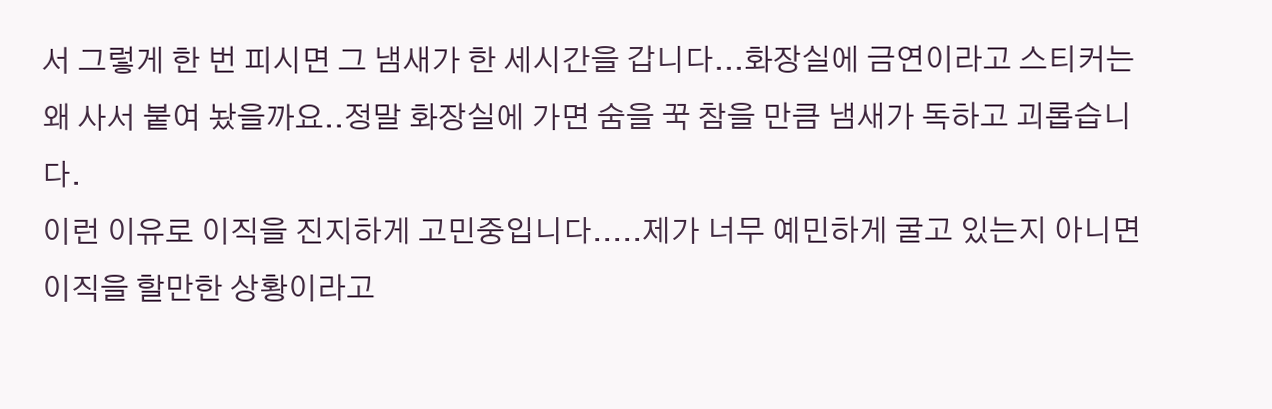서 그렇게 한 번 피시면 그 냄새가 한 세시간을 갑니다...화장실에 금연이라고 스티커는 왜 사서 붙여 놨을까요..정말 화장실에 가면 숨을 꾹 참을 만큼 냄새가 독하고 괴롭습니다.
이런 이유로 이직을 진지하게 고민중입니다.....제가 너무 예민하게 굴고 있는지 아니면 이직을 할만한 상황이라고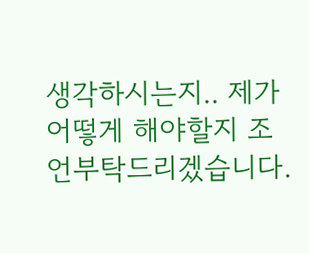생각하시는지.. 제가 어떻게 해야할지 조언부탁드리겠습니다.